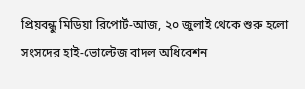প্রিয়বন্ধু মিডিয়া রিপোর্ট-আজ, ২০ জুলাই থেকে শুরু হলো সংসদের হাই-ভোল্টেজ বাদল অধিবেশন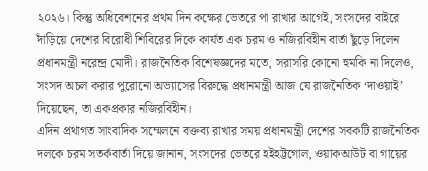২০২৬। কিন্তু অধিবেশনের প্রথম দিন কক্ষের ভেতরে পা রাখার আগেই, সংসদের বাইরে দাঁড়িয়ে দেশের বিরোধী শিবিরের দিকে কার্যত এক চরম ও নজিরবিহীন বার্তা ছুঁড়ে দিলেন প্রধানমন্ত্রী নরেন্দ্র মোদী। রাজনৈতিক বিশেষজ্ঞদের মতে, সরাসরি কোনো হুমকি না দিলেও, সংসদ অচল করার পুরোনো অভ্যাসের বিরুদ্ধে প্রধানমন্ত্রী আজ যে রাজনৈতিক ‘দাওয়াই’ দিয়েছেন, তা একপ্রকার নজিরবিহীন।
এদিন প্রথাগত সাংবাদিক সম্মেলনে বক্তব্য রাখার সময় প্রধানমন্ত্রী দেশের সবকটি রাজনৈতিক দলকে চরম সতর্কবার্তা দিয়ে জানান, সংসদের ভেতরে হইহট্টগোল, ওয়াকআউট বা গায়ের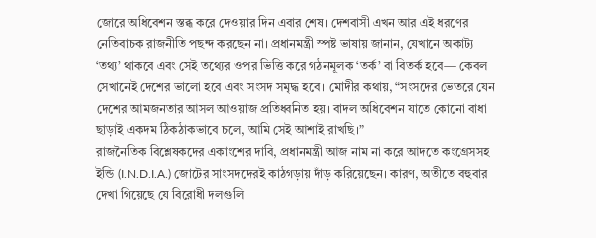জোরে অধিবেশন স্তব্ধ করে দেওয়ার দিন এবার শেষ। দেশবাসী এখন আর এই ধরণের নেতিবাচক রাজনীতি পছন্দ করছেন না। প্রধানমন্ত্রী স্পষ্ট ভাষায় জানান, যেখানে অকাট্য ‘তথ্য’ থাকবে এবং সেই তথ্যের ওপর ভিত্তি করে গঠনমূলক ‘তর্ক’ বা বিতর্ক হবে— কেবল সেখানেই দেশের ভালো হবে এবং সংসদ সমৃদ্ধ হবে। মোদীর কথায়, “সংসদের ভেতরে যেন দেশের আমজনতার আসল আওয়াজ প্রতিধ্বনিত হয়। বাদল অধিবেশন যাতে কোনো বাধা ছাড়াই একদম ঠিকঠাকভাবে চলে, আমি সেই আশাই রাখছি।”
রাজনৈতিক বিশ্লেষকদের একাংশের দাবি, প্রধানমন্ত্রী আজ নাম না করে আদতে কংগ্রেসসহ ইন্ডি (I.N.D.I.A.) জোটের সাংসদদেরই কাঠগড়ায় দাঁড় করিয়েছেন। কারণ, অতীতে বহুবার দেখা গিয়েছে যে বিরোধী দলগুলি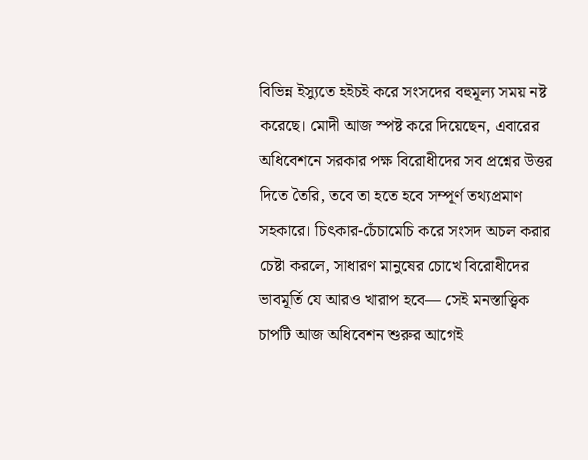বিভিন্ন ইস্যুতে হইচই করে সংসদের বহুমূল্য সময় নষ্ট করেছে। মোদী আজ স্পষ্ট করে দিয়েছেন, এবারের অধিবেশনে সরকার পক্ষ বিরোধীদের সব প্রশ্নের উত্তর দিতে তৈরি, তবে তা হতে হবে সম্পূর্ণ তথ্যপ্রমাণ সহকারে। চিৎকার-চেঁচামেচি করে সংসদ অচল করার চেষ্টা করলে, সাধারণ মানুষের চোখে বিরোধীদের ভাবমূর্তি যে আরও খারাপ হবে— সেই মনস্তাত্ত্বিক চাপটি আজ অধিবেশন শুরুর আগেই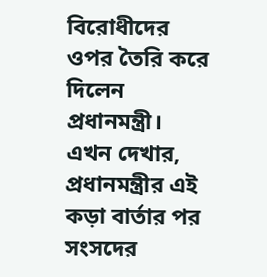বিরোধীদের ওপর তৈরি করে দিলেন প্রধানমন্ত্রী। এখন দেখার, প্রধানমন্ত্রীর এই কড়া বার্তার পর সংসদের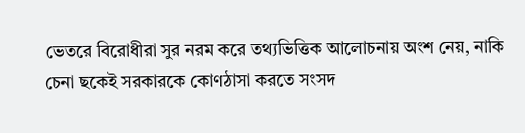ভেতরে বিরোধীরা সুর নরম করে তথ্যভিত্তিক আলোচনায় অংশ নেয়, নাকি চেনা ছকেই সরকারকে কোণঠাসা করতে সংসদ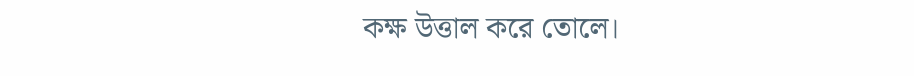কক্ষ উত্তাল করে তোলে।